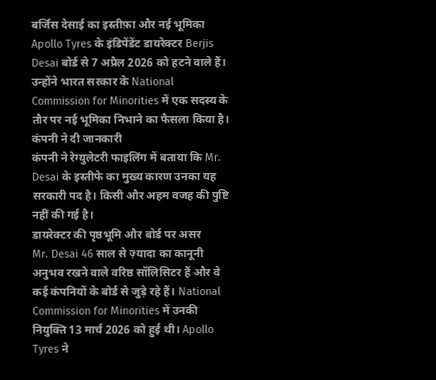बर्जिस देसाई का इस्तीफ़ा और नई भूमिका
Apollo Tyres के इंडिपेंडेंट डायरेक्टर Berjis Desai बोर्ड से 7 अप्रैल 2026 को हटने वाले हैं। उन्होंने भारत सरकार के National Commission for Minorities में एक सदस्य के तौर पर नई भूमिका निभाने का फैसला किया है।
कंपनी ने दी जानकारी
कंपनी ने रेग्युलेटरी फाइलिंग में बताया कि Mr. Desai के इस्तीफे का मुख्य कारण उनका यह सरकारी पद है। किसी और अहम वजह की पुष्टि नहीं की गई है।
डायरेक्टर की पृष्ठभूमि और बोर्ड पर असर
Mr. Desai 46 साल से ज़्यादा का कानूनी अनुभव रखने वाले वरिष्ठ सॉलिसिटर हैं और वे कई कंपनियों के बोर्ड से जुड़े रहे हैं। National Commission for Minorities में उनकी नियुक्ति 13 मार्च 2026 को हुई थी। Apollo Tyres ने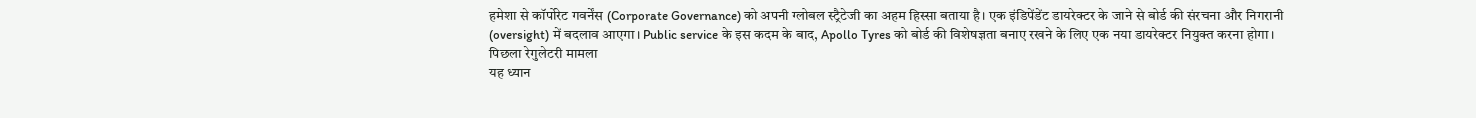हमेशा से कॉर्पोरेट गवर्नेंस (Corporate Governance) को अपनी ग्लोबल स्ट्रैटेजी का अहम हिस्सा बताया है। एक इंडिपेंडेंट डायरेक्टर के जाने से बोर्ड की संरचना और निगरानी (oversight) में बदलाव आएगा। Public service के इस कदम के बाद, Apollo Tyres को बोर्ड की विशेषज्ञता बनाए रखने के लिए एक नया डायरेक्टर नियुक्त करना होगा।
पिछला रेगुलेटरी मामला
यह ध्यान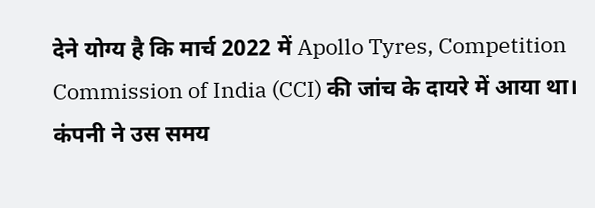देने योग्य है कि मार्च 2022 में Apollo Tyres, Competition Commission of India (CCI) की जांच के दायरे में आया था। कंपनी ने उस समय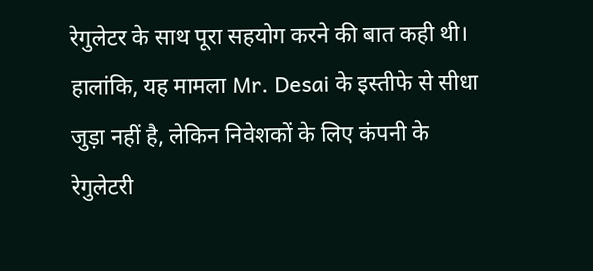रेगुलेटर के साथ पूरा सहयोग करने की बात कही थी। हालांकि, यह मामला Mr. Desai के इस्तीफे से सीधा जुड़ा नहीं है, लेकिन निवेशकों के लिए कंपनी के रेगुलेटरी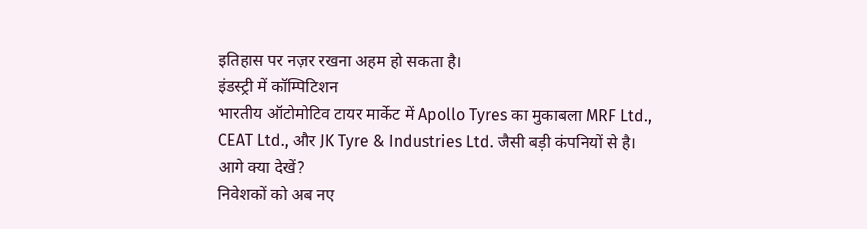इतिहास पर नज़र रखना अहम हो सकता है।
इंडस्ट्री में कॉम्पिटिशन
भारतीय ऑटोमोटिव टायर मार्केट में Apollo Tyres का मुकाबला MRF Ltd., CEAT Ltd., और JK Tyre & Industries Ltd. जैसी बड़ी कंपनियों से है।
आगे क्या देखें?
निवेशकों को अब नए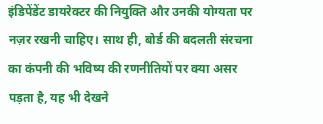इंडिपेंडेंट डायरेक्टर की नियुक्ति और उनकी योग्यता पर नज़र रखनी चाहिए। साथ ही, बोर्ड की बदलती संरचना का कंपनी की भविष्य की रणनीतियों पर क्या असर पड़ता है, यह भी देखने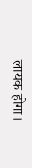लायक होगा।